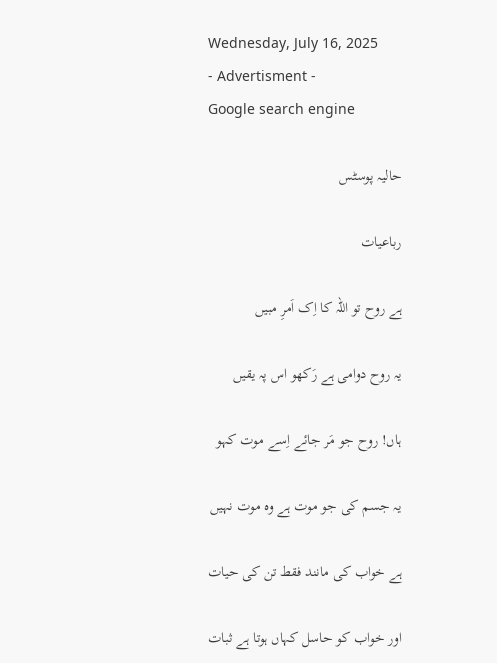Wednesday, July 16, 2025
- Advertisment -
Google search engine

حالیہ پوسٹس

رباعیات

ہے روح تو اللہ کا اِک اَمرِ مبیں

یہ روح دوامی ہے رَکھو اس پہ یقیں

ہاں! روح جو مَر جائے اِسے موت کہو

یہ جسم کی جو موت ہے وہ موت نہیں

ہے خواب کی مانند فقط تن کی حیات

اور خواب کو حاسل کہاں ہوتا ہے ثبات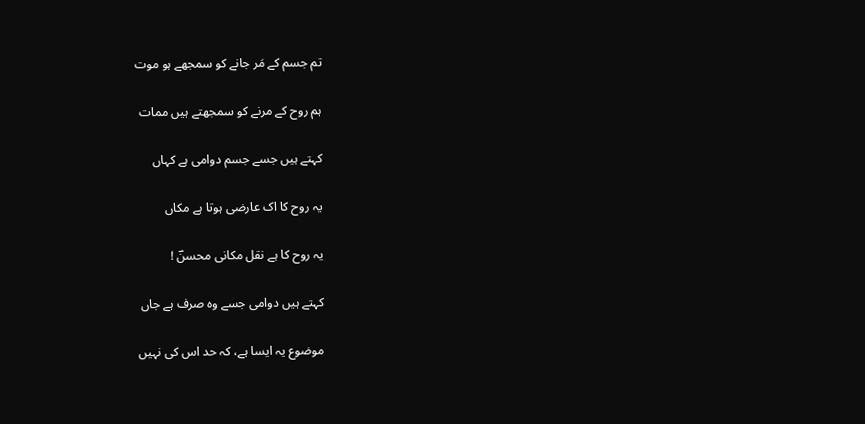تم جسم کے مَر جانے کو سمجھے ہو موت

ہم روح کے مرنے کو سمجھتے ہیں ممات

کہتے ہیں جسے جسم دوامی ہے کہاں

یہ روح کا اک عارضی ہوتا ہے مکاں

یہ روح کا ہے نقل مکانی محسنؔ !

کہتے ہیں دوامی جسے وہ صرف ہے جاں

موضوع یہ ایسا ہے، کہ حد اس کی نہیں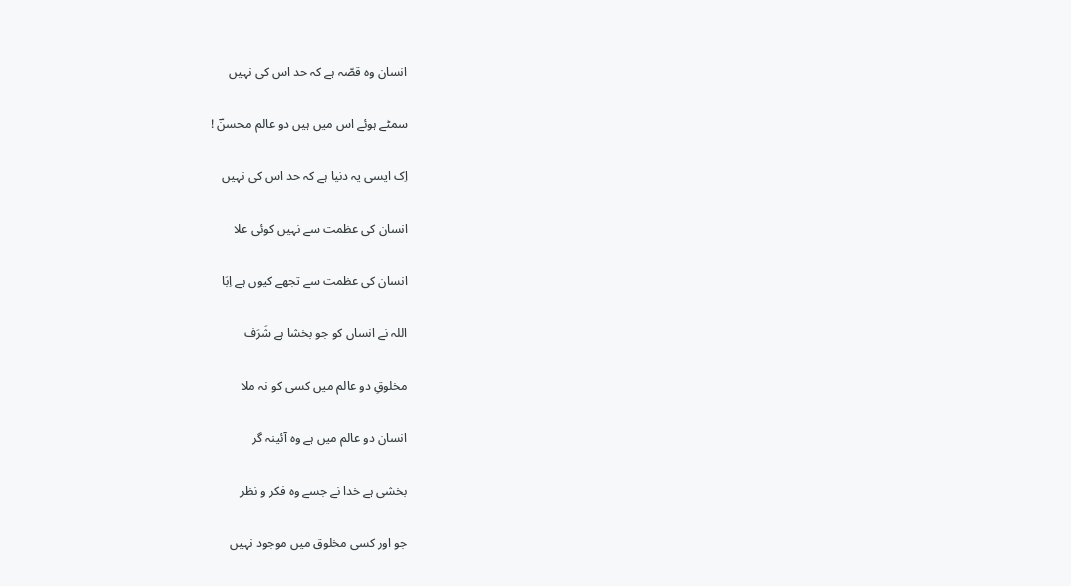انسان وہ قصّہ ہے کہ حد اس کی نہیں

سمٹے ہوئے اس میں ہیں دو عالم محسنؔ !

اِک ایسی یہ دنیا ہے کہ حد اس کی نہیں

انسان کی عظمت سے نہیں کوئی علا

انسان کی عظمت سے تجھے کیوں ہے اِبَا

اللہ نے انساں کو جو بخشا ہے شَرَف

مخلوقِ دو عالم میں کسی کو نہ ملا

انسان دو عالم میں ہے وہ آئینہ گر

بخشی ہے خدا نے جسے وہ فکر و نظر

جو اور کسی مخلوق میں موجود نہیں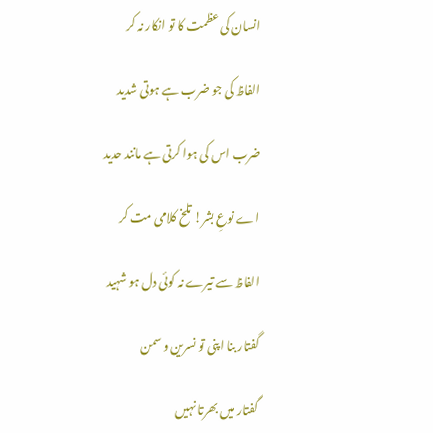انسان کی عظمت کا تو انکار نہ کر

الفاظ کی جو ضرب ہے ہوتی شدید

ضرب اس کی ہوا کرتی ہے مانند حدید

اے نوعِ بشر! تلخ کلامی مت کر

الفاظ سے تیرے نہ کوئی دل ہو شہید

گفتار بنا اپنی تو نسرین و سمن

گفتار میں بھرتا نہیں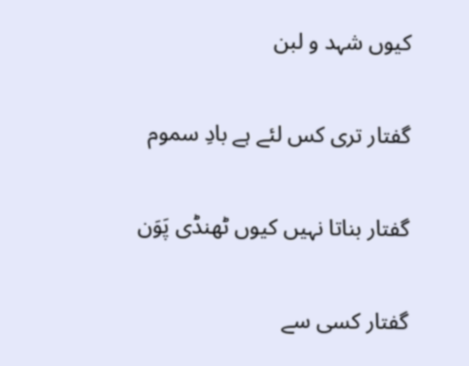کیوں شہد و لبن

گفتار تری کس لئے ہے بادِ سموم

گفتار بناتا نہیں کیوں ٹھنڈی پَوَن

گفتار کسی سے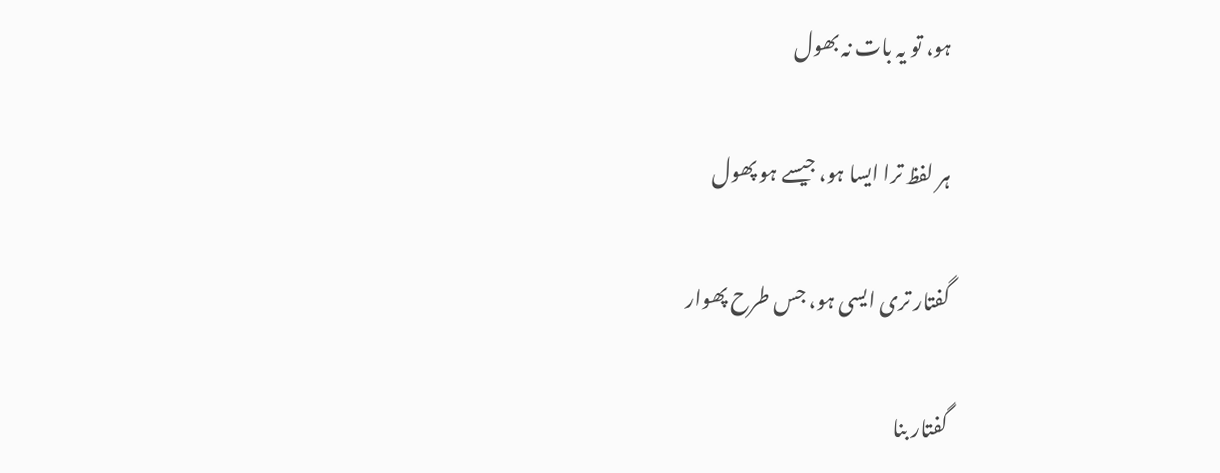ہو، تو یہ بات نہ بھول

ہر لفظ ترا ایسا ہو، جیسے ہو پھول

گفتار تری ایسی ہو، جس طرح پھوار

گفتار بنا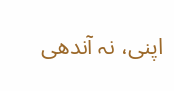اپنی، نہ آندھی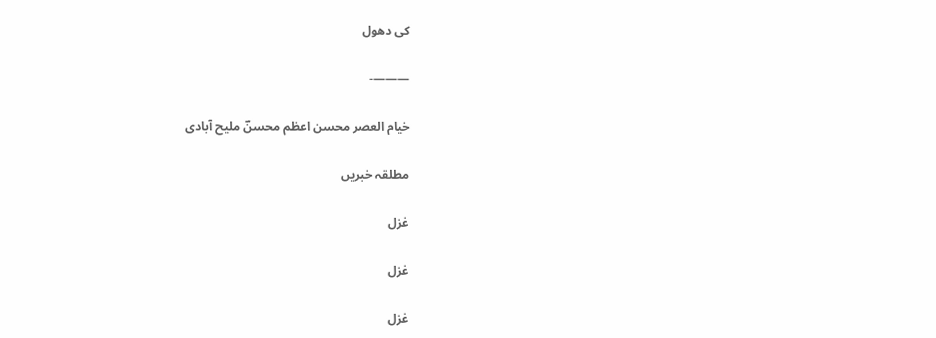کی دھول

———-

خیام العصر محسن اعظم محسنؔ ملیح آبادی

مطلقہ خبریں

غزل

غزل

غزل